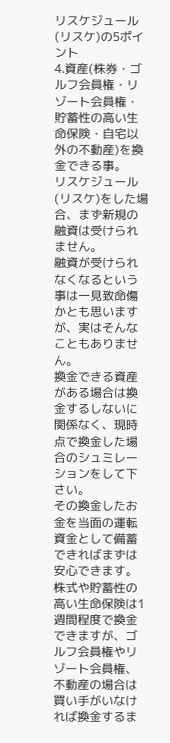リスケジュール(リスケ)の5ポイント
4.資産(株券・ゴルフ会員権・リゾート会員権・貯蓄性の高い生命保険・自宅以外の不動産)を換金できる事。
リスケジュール(リスケ)をした場合、まず新規の融資は受けられません。
融資が受けられなくなるという事は一見致命傷かとも思いますが、実はそんなこともありません。
換金できる資産がある場合は換金するしないに関係なく、現時点で換金した場合のシュミレーションをして下さい。
その換金したお金を当面の運転資金として備蓄できればまずは安心できます。
株式や貯蓄性の高い生命保険は1週間程度で換金できますが、ゴルフ会員権やリゾート会員権、不動産の場合は買い手がいなければ換金するま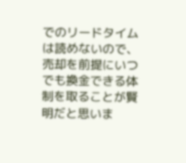でのリードタイムは読めないので、売却を前提にいつでも換金できる体制を取ることが賢明だと思いま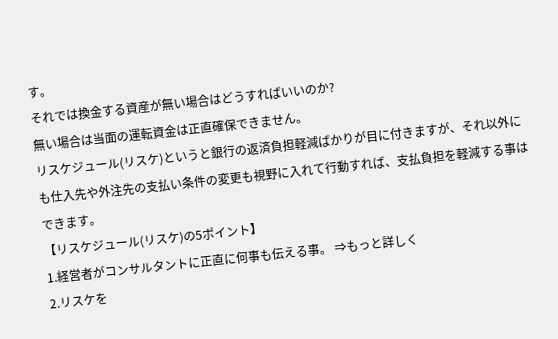す。
それでは換金する資産が無い場合はどうすればいいのか?
無い場合は当面の運転資金は正直確保できません。
リスケジュール(リスケ)というと銀行の返済負担軽減ばかりが目に付きますが、それ以外にも仕入先や外注先の支払い条件の変更も視野に入れて行動すれば、支払負担を軽減する事はできます。
【リスケジュール(リスケ)の5ポイント】
1.経営者がコンサルタントに正直に何事も伝える事。 ⇒もっと詳しく
2.リスケを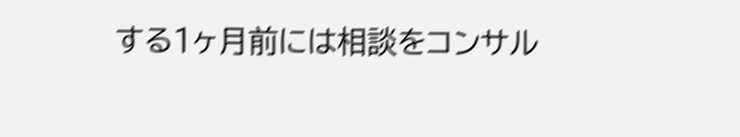する1ヶ月前には相談をコンサル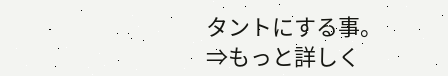タントにする事。 ⇒もっと詳しく